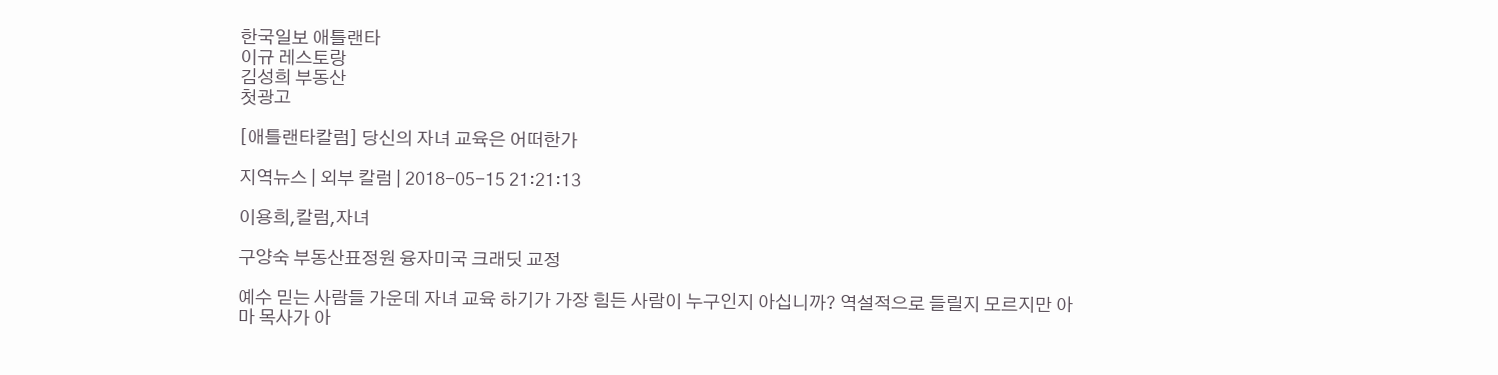한국일보 애틀랜타
이규 레스토랑
김성희 부동산
첫광고

[애틀랜타칼럼] 당신의 자녀 교육은 어떠한가

지역뉴스 | 외부 칼럼 | 2018-05-15 21:21:13

이용희,칼럼,자녀

구양숙 부동산표정원 융자미국 크래딧 교정

예수 믿는 사람들 가운데 자녀 교육 하기가 가장 힘든 사람이 누구인지 아십니까? 역설적으로 들릴지 모르지만 아마 목사가 아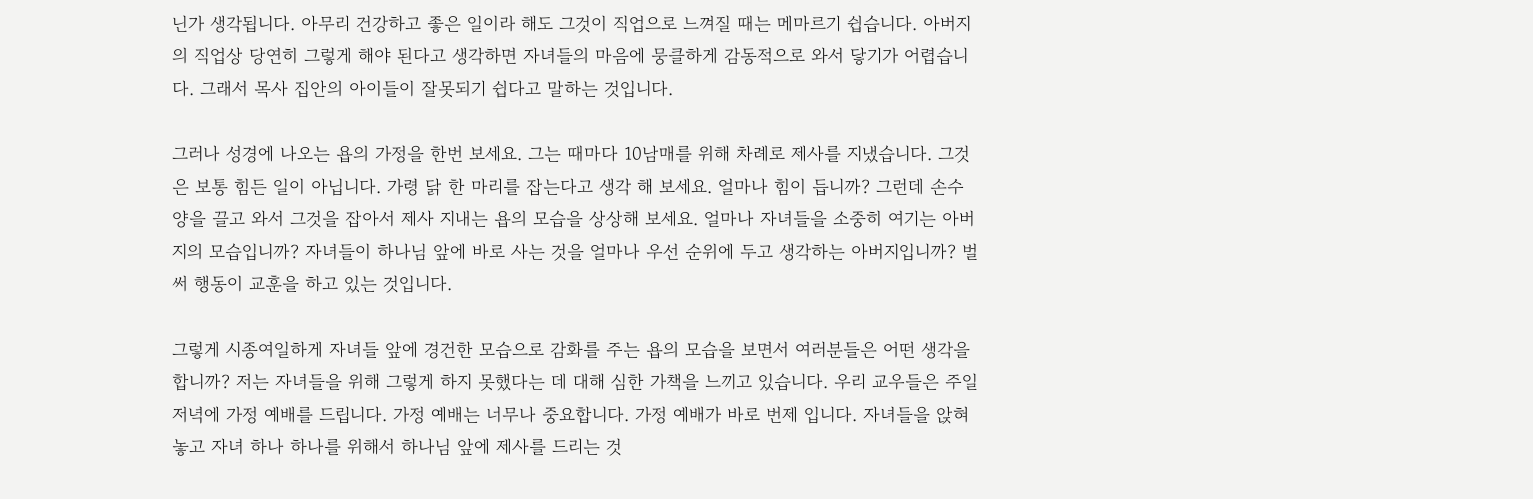닌가 생각됩니다. 아무리 건강하고 좋은 일이라 해도 그것이 직업으로 느껴질 때는 메마르기 쉽습니다. 아버지의 직업상 당연히 그렇게 해야 된다고 생각하면 자녀들의 마음에 뭉클하게 감동적으로 와서 닿기가 어렵습니다. 그래서 목사 집안의 아이들이 잘못되기 쉽다고 말하는 것입니다.

그러나 성경에 나오는 욥의 가정을 한번 보세요. 그는 때마다 10남매를 위해 차례로 제사를 지냈습니다. 그것은 보통 힘든 일이 아닙니다. 가령 닭 한 마리를 잡는다고 생각 해 보세요. 얼마나 힘이 듭니까? 그런데 손수 양을 끌고 와서 그것을 잡아서 제사 지내는 욥의 모습을 상상해 보세요. 얼마나 자녀들을 소중히 여기는 아버지의 모습입니까? 자녀들이 하나님 앞에 바로 사는 것을 얼마나 우선 순위에 두고 생각하는 아버지입니까? 벌써 행동이 교훈을 하고 있는 것입니다.

그렇게 시종여일하게 자녀들 앞에 경건한 모습으로 감화를 주는 욥의 모습을 보면서 여러분들은 어떤 생각을 합니까? 저는 자녀들을 위해 그렇게 하지 못했다는 데 대해 심한 가책을 느끼고 있습니다. 우리 교우들은 주일 저녁에 가정 예배를 드립니다. 가정 예배는 너무나 중요합니다. 가정 예배가 바로 번제 입니다. 자녀들을 앉혀놓고 자녀 하나 하나를 위해서 하나님 앞에 제사를 드리는 것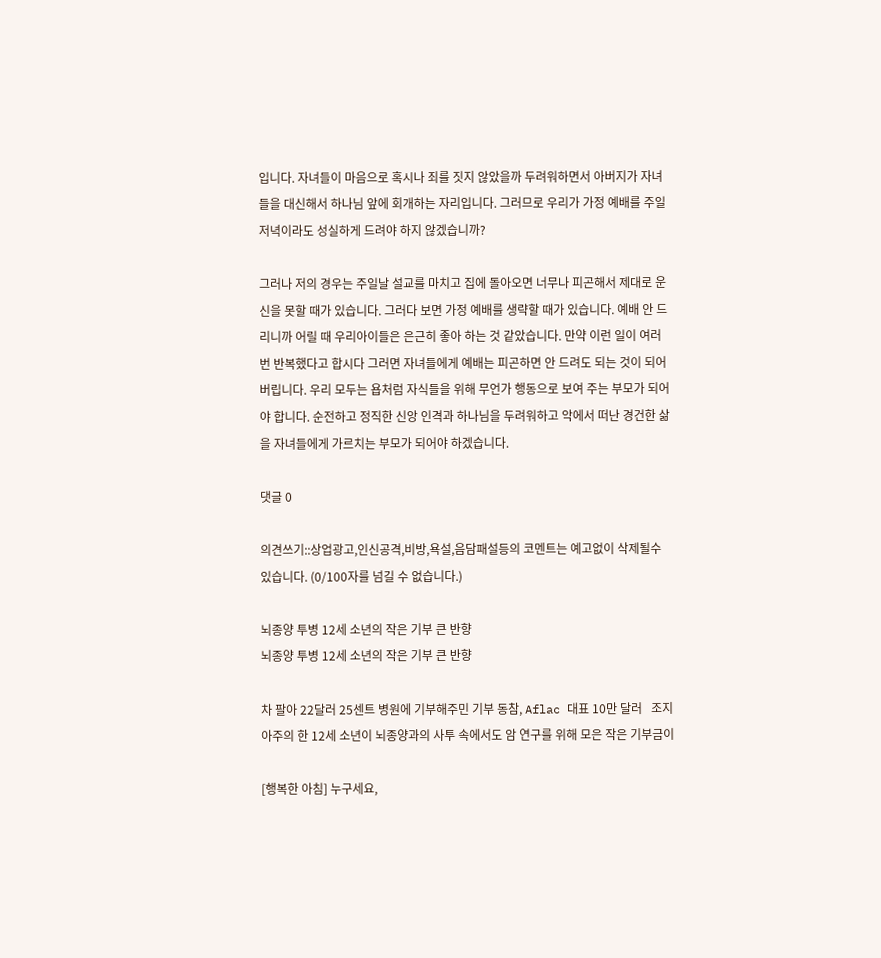입니다. 자녀들이 마음으로 혹시나 죄를 짓지 않았을까 두려워하면서 아버지가 자녀들을 대신해서 하나님 앞에 회개하는 자리입니다. 그러므로 우리가 가정 예배를 주일 저녁이라도 성실하게 드려야 하지 않겠습니까?

그러나 저의 경우는 주일날 설교를 마치고 집에 돌아오면 너무나 피곤해서 제대로 운신을 못할 때가 있습니다. 그러다 보면 가정 예배를 생략할 때가 있습니다. 예배 안 드리니까 어릴 때 우리아이들은 은근히 좋아 하는 것 같았습니다. 만약 이런 일이 여러 번 반복했다고 합시다 그러면 자녀들에게 예배는 피곤하면 안 드려도 되는 것이 되어 버립니다. 우리 모두는 욥처럼 자식들을 위해 무언가 행동으로 보여 주는 부모가 되어야 합니다. 순전하고 정직한 신앙 인격과 하나님을 두려워하고 악에서 떠난 경건한 삶을 자녀들에게 가르치는 부모가 되어야 하겠습니다.

댓글 0

의견쓰기::상업광고,인신공격,비방,욕설,음담패설등의 코멘트는 예고없이 삭제될수 있습니다. (0/100자를 넘길 수 없습니다.)

뇌종양 투병 12세 소년의 작은 기부 큰 반향
뇌종양 투병 12세 소년의 작은 기부 큰 반향

차 팔아 22달러 25센트 병원에 기부해주민 기부 동참, Aflac 대표 10만 달러   조지아주의 한 12세 소년이 뇌종양과의 사투 속에서도 암 연구를 위해 모은 작은 기부금이

[행복한 아침] 누구세요,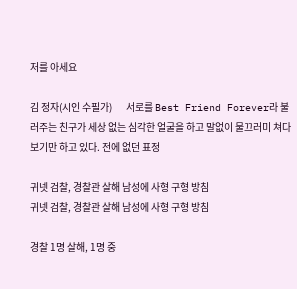저를 아세요

김 정자(시인 수필가)       서로를 Best Friend Forever라 불러주는 친구가 세상 없는 심각한 얼굴을 하고 말없이 물끄러미 쳐다보기만 하고 있다. 전에 없던 표정

귀넷 검찰, 경찰관 살해 남성에 사형 구형 방침
귀넷 검찰, 경찰관 살해 남성에 사형 구형 방침

경찰 1명 살해, 1명 중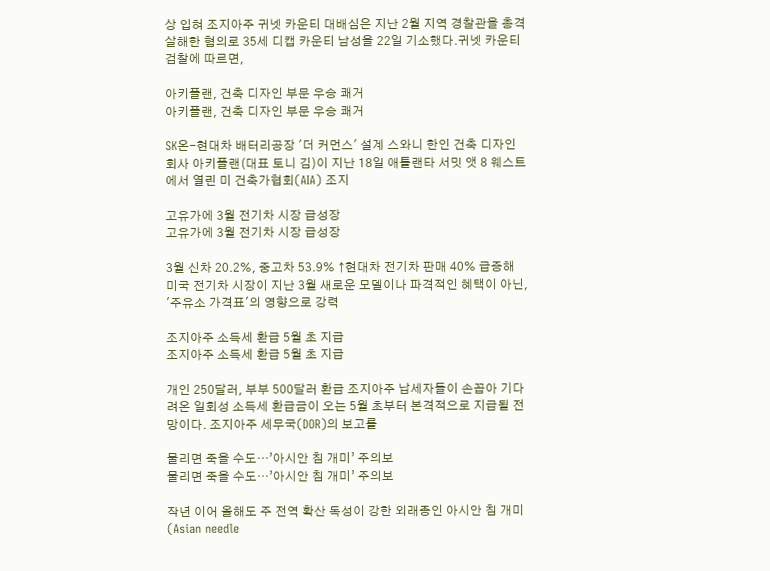상 입혀 조지아주 귀넷 카운티 대배심은 지난 2월 지역 경찰관을 총격 살해한 혐의로 35세 디캡 카운티 남성을 22일 기소했다.귀넷 카운티 검찰에 따르면,

아키플랜, 건축 디자인 부문 우승 쾌거
아키플랜, 건축 디자인 부문 우승 쾌거

SK온-현대차 배터리공장 '더 커먼스' 설계 스와니 한인 건축 디자인 회사 아키플랜(대표 토니 김)이 지난 18일 애틀랜타 서밋 앳 8 웨스트에서 열린 미 건축가협회(AIA) 조지

고유가에 3월 전기차 시장 급성장
고유가에 3월 전기차 시장 급성장

3월 신차 20.2%, 중고차 53.9% ↑현대차 전기차 판매 40% 급증해 미국 전기차 시장이 지난 3월 새로운 모델이나 파격적인 혜택이 아닌, '주유소 가격표'의 영향으로 강력

조지아주 소득세 환급 5월 초 지급
조지아주 소득세 환급 5월 초 지급

개인 250달러, 부부 500달러 환급 조지아주 납세자들이 손꼽아 기다려온 일회성 소득세 환급금이 오는 5월 초부터 본격적으로 지급될 전망이다. 조지아주 세무국(DOR)의 보고를

물리면 죽을 수도…’아시안 침 개미’ 주의보
물리면 죽을 수도…’아시안 침 개미’ 주의보

작년 이어 올해도 주 전역 확산 독성이 강한 외래종인 아시안 침 개미 (Asian needle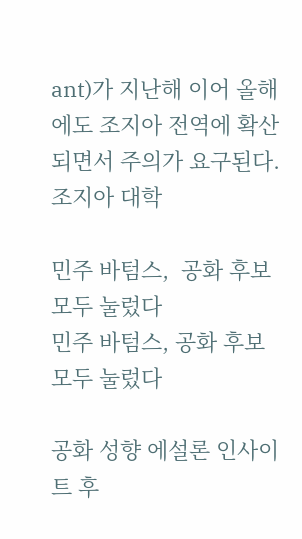ant)가 지난해 이어 올해에도 조지아 전역에 확산되면서 주의가 요구된다.조지아 대학

민주 바텀스,  공화 후보 모두 눌렀다
민주 바텀스, 공화 후보 모두 눌렀다

공화 성향 에설론 인사이트 후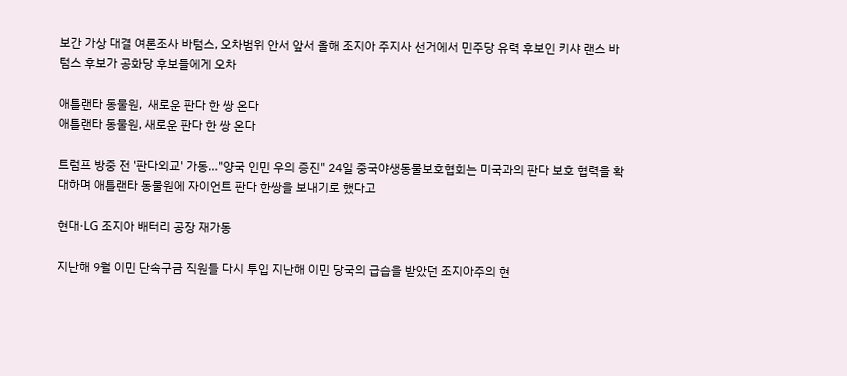보간 가상 대결 여론조사 바텀스, 오차범위 안서 앞서 올해 조지아 주지사 선거에서 민주당 유력 후보인 키샤 랜스 바텀스 후보가 공화당 후보들에게 오차

애틀랜타 동물원,  새로운 판다 한 쌍 온다
애틀랜타 동물원, 새로운 판다 한 쌍 온다

트럼프 방중 전 '판다외교' 가동…"양국 인민 우의 증진" 24일 중국야생동물보호협회는 미국과의 판다 보호 협력을 확대하며 애틀랜타 동물원에 자이언트 판다 한쌍을 보내기로 했다고

현대·LG 조지아 배터리 공장 재가동

지난해 9월 이민 단속구금 직원들 다시 투입 지난해 이민 당국의 급습을 받았던 조지아주의 현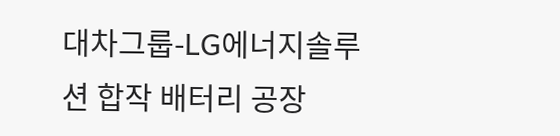대차그룹-LG에너지솔루션 합작 배터리 공장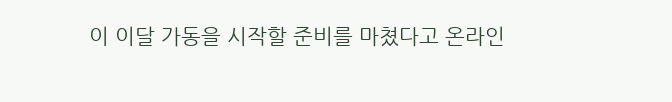이 이달 가동을 시작할 준비를 마쳤다고 온라인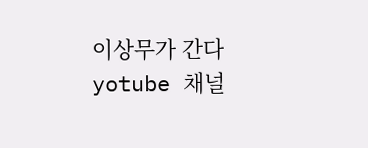이상무가 간다 yotube 채널